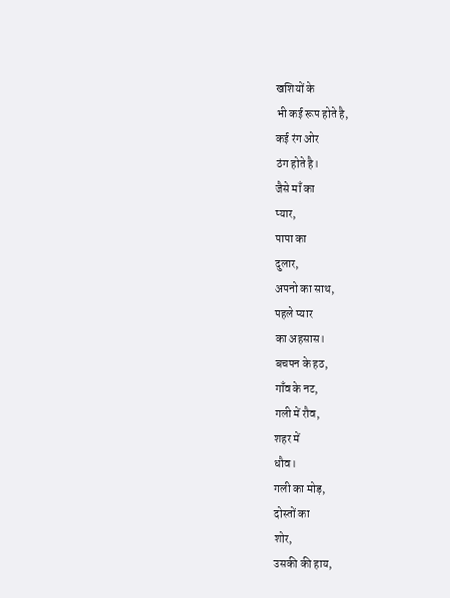खशियों के
भी कई रूप होते है,
कई रंग ओर
ठंग होते है।
जैसे माँ का
प्यार,
पापा का
दुलार,
अपनो का साथ,
पहले प्यार
का अहसास।
बचपन के हठ,
गाँव के नट,
गली में रौव,
शहर में
धौव।
गली का मोड़,
दोस्तों का
शोर,
उसकी की हाय,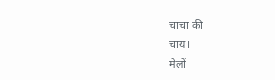चाचा की
चाय।
मेलों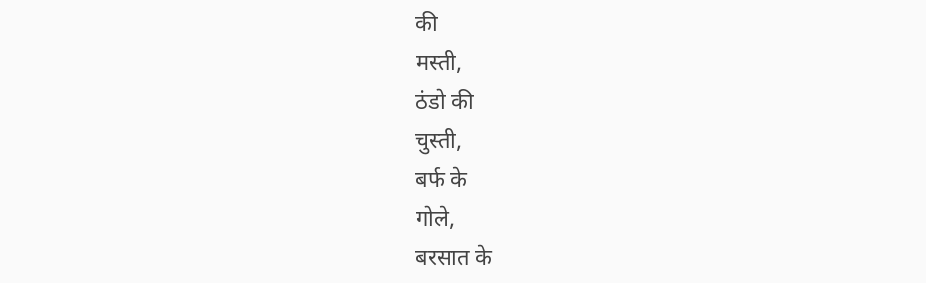की
मस्ती,
ठंडो की
चुस्ती,
बर्फ के
गोले,
बरसात के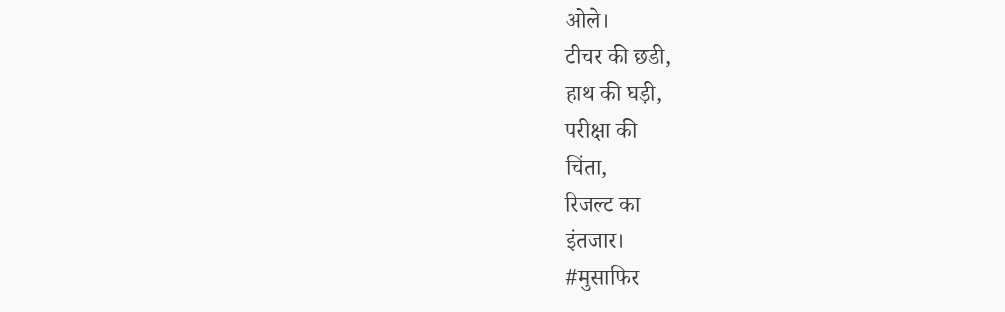ओले।
टीचर की छडी,
हाथ की घड़ी,
परीक्षा की
चिंता,
रिजल्ट का
इंतजार।
#मुसाफिर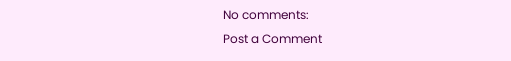No comments:
Post a Comment